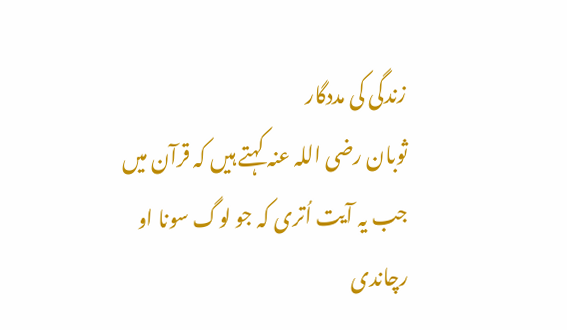زندگی کی مددگار
ثوبان رضی اللہ عنہ کہتے ہیں کہ قرآن میں جب یہ آیت اُتری کہ جو لوگ سونا او رچاندی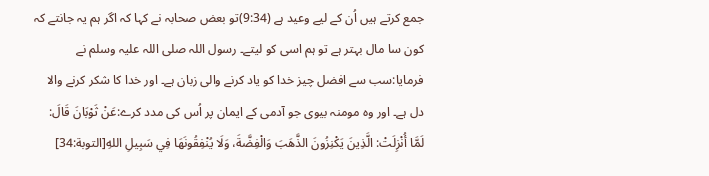جمع کرتے ہیں اُن کے لیے وعید ہے (9:34)تو بعض صحابہ نے کہا کہ اگر ہم یہ جانتے کہ کون سا مال بہتر ہے تو ہم اسی کو لیتے۔ رسول اللہ صلی اللہ علیہ وسلم نے فرمایا:سب سے افضل چیز خدا کو یاد کرنے والی زبان ہے۔ اور خدا کا شکر کرنے والا دل ہے۔ اور وہ مومنہ بیوی جو آدمی کے ایمان پر اُس کی مدد کرے:عَنْ ثَوْبَانَ قَالَ: لَمَّا أُنْزِلَتْ: الَّذِينَ يَكْنِزُونَ الذَّهَبَ وَالْفِضَّةَ، وَلَا يُنْفِقُونَهَا فِي سَبِيلِ اللهِ[التوبة:34]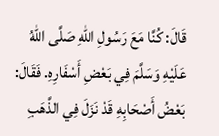قَالَ: كُنَّا مَعَ رَسُولِ اللهِ صَلَّى اللهُ عَلَيْهِ وَسَلَّمَ فِي بَعْضِ أَسْفَارِهِ. فَقَالَ: بَعْضُ أَصْحَابِهِ قَدْ نَزَلَ فِي الذَّهَبِ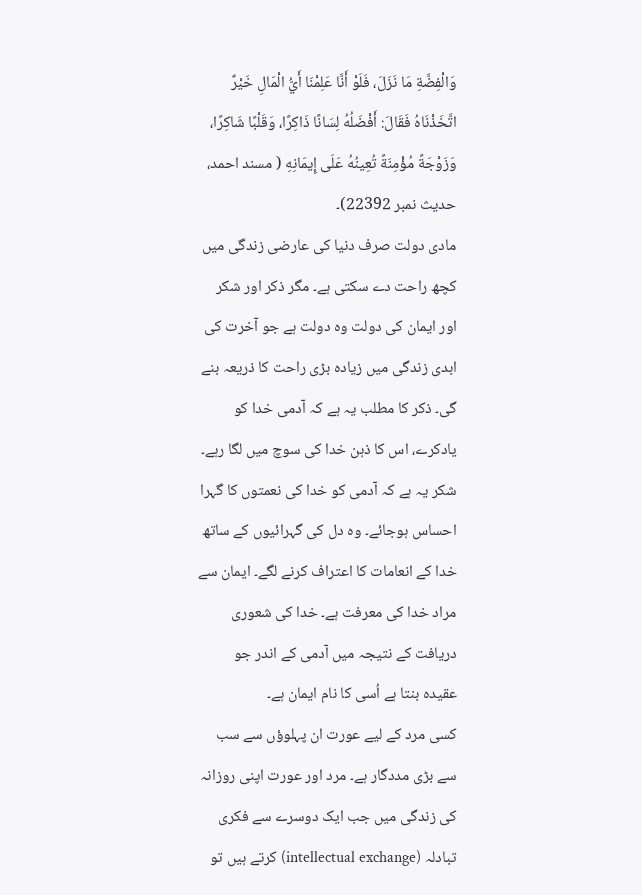وَالْفِضَّةِ مَا نَزَلَ، فَلَوْ أَنَّا عَلِمْنَا أَيُّ الْمَالِ خَيْرٌ اتَّخَذْنَاهُ فَقَالَ: أَفْضَلُهُ لِسَانًا ذَاكِرًا، وَقَلْبًا شَاكِرًا، وَزَوْجَةً مُؤْمِنَةً تُعِينُهُ عَلَى إِيمَانِهِ ( مسند احمد، حدیث نمبر 22392)۔
مادی دولت صرف دنیا کی عارضی زندگی میں کچھ راحت دے سکتی ہے۔ مگر ذکر اور شکر اور ایمان کی دولت وہ دولت ہے جو آخرت کی ابدی زندگی میں زیادہ بڑی راحت کا ذریعہ بنے گی۔ ذکر کا مطلب یہ ہے کہ آدمی خدا کو یادکرے، اس کا ذہن خدا کی سوچ میں لگا رہے۔ شکر یہ ہے کہ آدمی کو خدا کی نعمتوں کا گہرا احساس ہوجائے۔ وہ دل کی گہرائیوں کے ساتھ خدا کے انعامات کا اعتراف کرنے لگے۔ ایمان سے مراد خدا کی معرفت ہے۔ خدا کی شعوری دریافت کے نتیجہ میں آدمی کے اندر جو عقیدہ بنتا ہے اُسی کا نام ایمان ہے۔
کسی مرد کے لیے عورت ان پہلوؤں سے سب سے بڑی مددگار ہے۔ مرد اور عورت اپنی روزانہ کی زندگی میں جب ایک دوسرے سے فکری تبادلہ (intellectual exchange) کرتے ہیں تو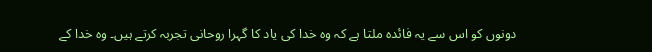دونوں کو اس سے یہ فائدہ ملتا ہے کہ وہ خدا کی یاد کا گہرا روحانی تجربہ کرتے ہیں۔ وہ خدا کے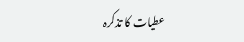عطیات کا تذکرہ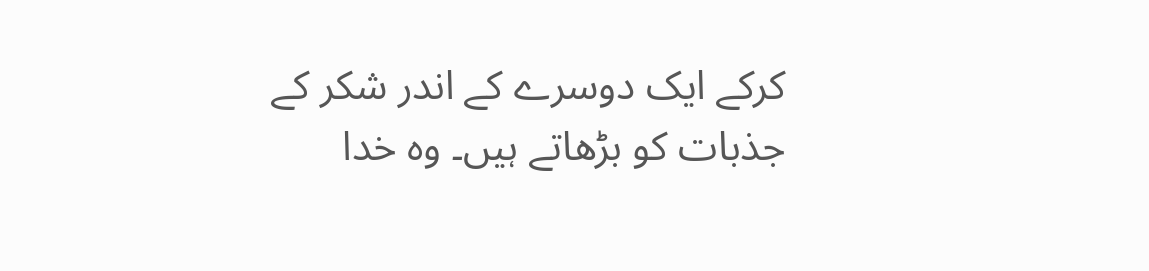کرکے ایک دوسرے کے اندر شکر کے جذبات کو بڑھاتے ہیں۔ وہ خدا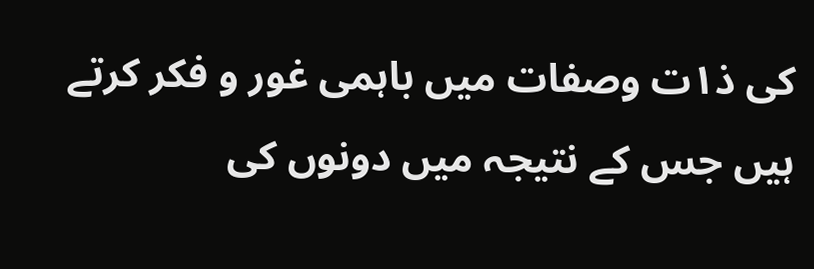کی ذ۱ت وصفات میں باہمی غور و فکر کرتے ہیں جس کے نتیجہ میں دونوں کی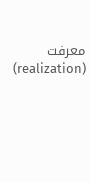معرفت (realization)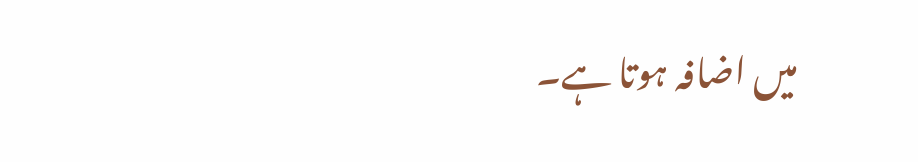میں اضافہ ہوتا ہے۔